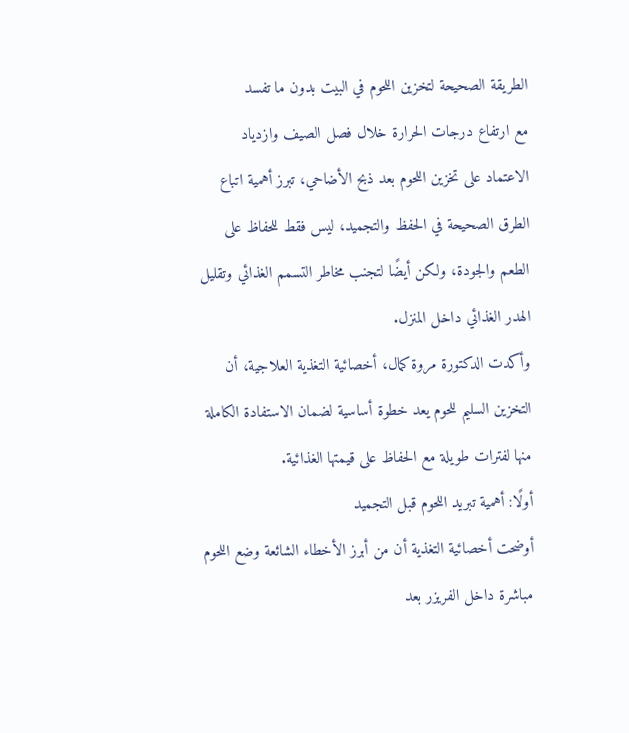الطريقة الصحيحة لتخزين اللحوم في البيت بدون ما تفسد
مع ارتفاع درجات الحرارة خلال فصل الصيف وازدياد الاعتماد على تخزين اللحوم بعد ذبح الأضاحي، تبرز أهمية اتباع الطرق الصحيحة في الحفظ والتجميد، ليس فقط للحفاظ على الطعم والجودة، ولكن أيضًا لتجنب مخاطر التسمم الغذائي وتقليل الهدر الغذائي داخل المنزل.
وأكدت الدكتورة مروة كمال، أخصائية التغذية العلاجية، أن التخزين السليم للحوم يعد خطوة أساسية لضمان الاستفادة الكاملة منها لفترات طويلة مع الحفاظ على قيمتها الغذائية.
أولًا: أهمية تبريد اللحوم قبل التجميد
أوضحت أخصائية التغذية أن من أبرز الأخطاء الشائعة وضع اللحوم مباشرة داخل الفريزر بعد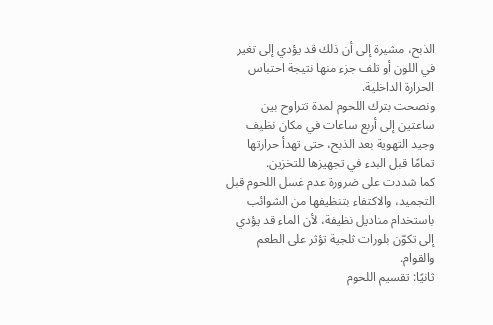الذبح، مشيرة إلى أن ذلك قد يؤدي إلى تغير في اللون أو تلف جزء منها نتيجة احتباس الحرارة الداخلية.
ونصحت بترك اللحوم لمدة تتراوح بين ساعتين إلى أربع ساعات في مكان نظيف وجيد التهوية بعد الذبح، حتى تهدأ حرارتها تمامًا قبل البدء في تجهيزها للتخزين.
كما شددت على ضرورة عدم غسل اللحوم قبل التجميد، والاكتفاء بتنظيفها من الشوائب باستخدام مناديل نظيفة، لأن الماء قد يؤدي إلى تكوّن بلورات ثلجية تؤثر على الطعم والقوام.
ثانيًا: تقسيم اللحوم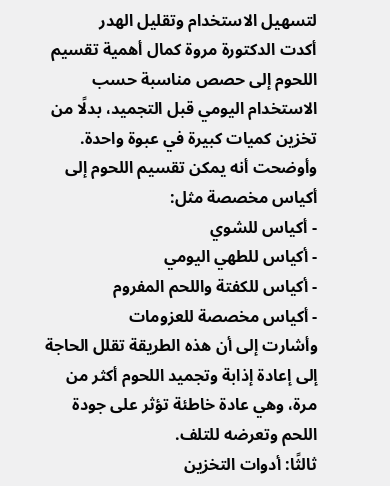لتسهيل الاستخدام وتقليل الهدر
أكدت الدكتورة مروة كمال أهمية تقسيم اللحوم إلى حصص مناسبة حسب الاستخدام اليومي قبل التجميد، بدلًا من تخزين كميات كبيرة في عبوة واحدة.
وأوضحت أنه يمكن تقسيم اللحوم إلى أكياس مخصصة مثل:
- أكياس للشوي
- أكياس للطهي اليومي
- أكياس للكفتة واللحم المفروم
- أكياس مخصصة للعزومات
وأشارت إلى أن هذه الطريقة تقلل الحاجة إلى إعادة إذابة وتجميد اللحوم أكثر من مرة، وهي عادة خاطئة تؤثر على جودة اللحم وتعرضه للتلف.
ثالثًا: أدوات التخزين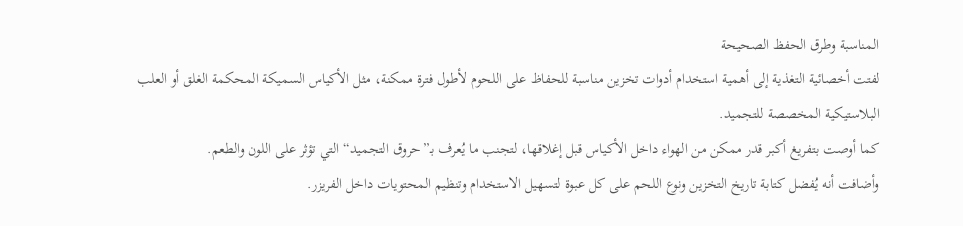المناسبة وطرق الحفظ الصحيحة
لفتت أخصائية التغذية إلى أهمية استخدام أدوات تخزين مناسبة للحفاظ على اللحوم لأطول فترة ممكنة، مثل الأكياس السميكة المحكمة الغلق أو العلب البلاستيكية المخصصة للتجميد.
كما أوصت بتفريغ أكبر قدر ممكن من الهواء داخل الأكياس قبل إغلاقها، لتجنب ما يُعرف بـ”حروق التجميد“ التي تؤثر على اللون والطعم.
وأضافت أنه يُفضل كتابة تاريخ التخزين ونوع اللحم على كل عبوة لتسهيل الاستخدام وتنظيم المحتويات داخل الفريزر.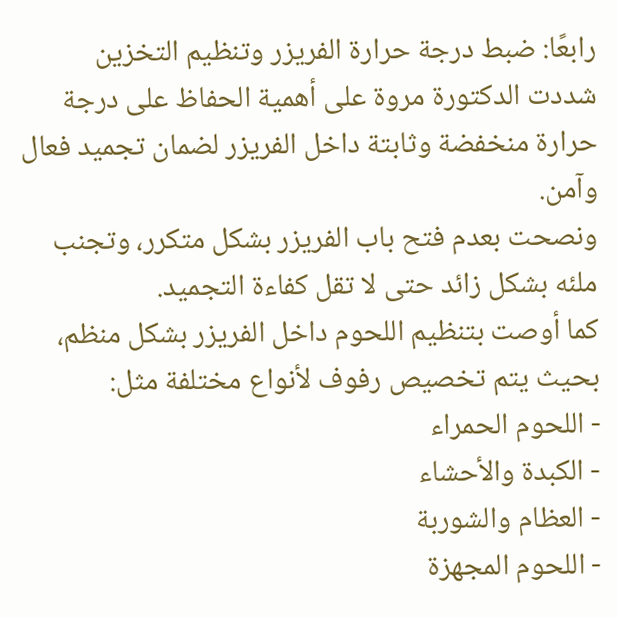رابعًا: ضبط درجة حرارة الفريزر وتنظيم التخزين
شددت الدكتورة مروة على أهمية الحفاظ على درجة حرارة منخفضة وثابتة داخل الفريزر لضمان تجميد فعال وآمن.
ونصحت بعدم فتح باب الفريزر بشكل متكرر، وتجنب ملئه بشكل زائد حتى لا تقل كفاءة التجميد.
كما أوصت بتنظيم اللحوم داخل الفريزر بشكل منظم، بحيث يتم تخصيص رفوف لأنواع مختلفة مثل:
- اللحوم الحمراء
- الكبدة والأحشاء
- العظام والشوربة
- اللحوم المجهزة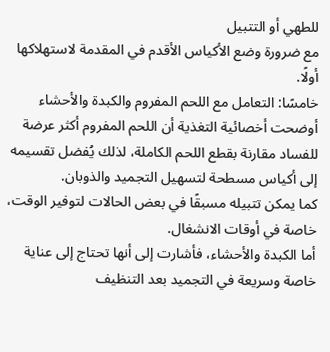للطهي أو التتبيل
مع ضرورة وضع الأكياس الأقدم في المقدمة لاستهلاكها أولًا.
خامسًا: التعامل مع اللحم المفروم والكبدة والأحشاء
أوضحت أخصائية التغذية أن اللحم المفروم أكثر عرضة للفساد مقارنة بقطع اللحم الكاملة، لذلك يُفضل تقسيمه إلى أكياس مسطحة لتسهيل التجميد والذوبان.
كما يمكن تتبيله مسبقًا في بعض الحالات لتوفير الوقت، خاصة في أوقات الانشغال.
أما الكبدة والأحشاء، فأشارت إلى أنها تحتاج إلى عناية خاصة وسريعة في التجميد بعد التنظيف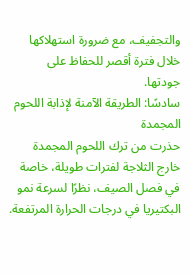والتجفيف، مع ضرورة استهلاكها خلال فترة أقصر للحفاظ على جودتها.
سادسًا: الطريقة الآمنة لإذابة اللحوم المجمدة
حذرت من ترك اللحوم المجمدة خارج الثلاجة لفترات طويلة، خاصة في فصل الصيف، نظرًا لسرعة نمو البكتيريا في درجات الحرارة المرتفعة.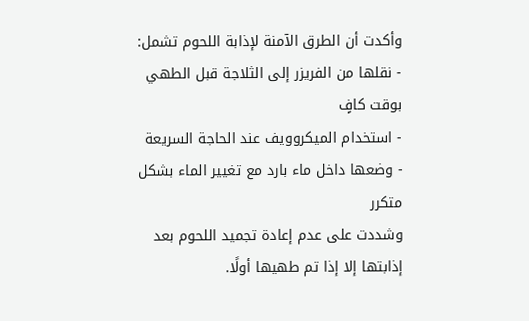وأكدت أن الطرق الآمنة لإذابة اللحوم تشمل:
- نقلها من الفريزر إلى الثلاجة قبل الطهي بوقت كافٍ
- استخدام الميكروويف عند الحاجة السريعة
- وضعها داخل ماء بارد مع تغيير الماء بشكل متكرر
وشددت على عدم إعادة تجميد اللحوم بعد إذابتها إلا إذا تم طهيها أولًا.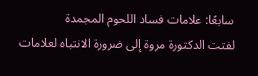سابعًا: علامات فساد اللحوم المجمدة
لفتت الدكتورة مروة إلى ضرورة الانتباه لعلامات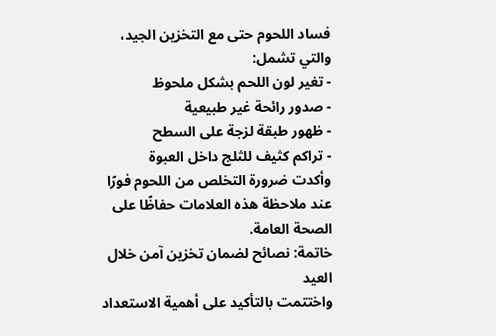فساد اللحوم حتى مع التخزين الجيد، والتي تشمل:
- تغير لون اللحم بشكل ملحوظ
- صدور رائحة غير طبيعية
- ظهور طبقة لزجة على السطح
- تراكم كثيف للثلج داخل العبوة
وأكدت ضرورة التخلص من اللحوم فورًا عند ملاحظة هذه العلامات حفاظًا على الصحة العامة.
خاتمة: نصائح لضمان تخزين آمن خلال العيد
واختتمت بالتأكيد على أهمية الاستعداد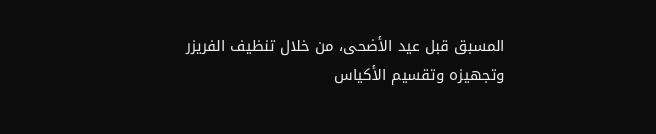المسبق قبل عيد الأضحى، من خلال تنظيف الفريزر وتجهيزه وتقسيم الأكياس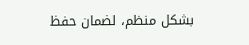بشكل منظم، لضمان حفظ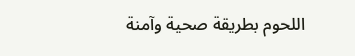اللحوم بطريقة صحية وآمنة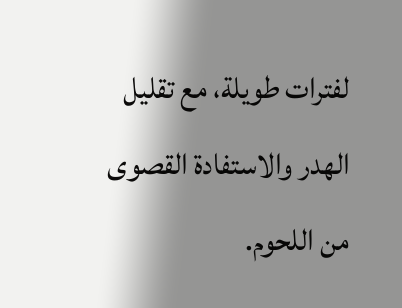لفترات طويلة، مع تقليل الهدر والاستفادة القصوى من اللحوم.